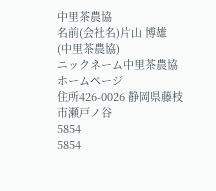中里茶農協
名前(会社名)片山 博雄
(中里茶農協)
ニックネーム中里茶農協
ホームページ
住所426-0026 静岡県藤枝市瀬戸ノ谷
5854
5854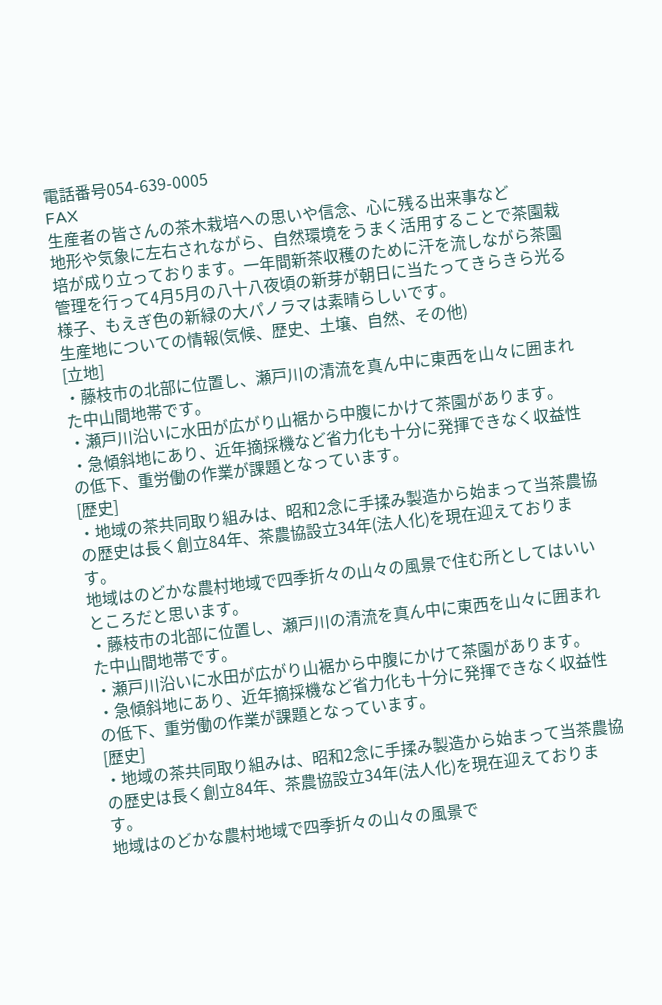電話番号054-639-0005
FAX
生産者の皆さんの茶木栽培への思いや信念、心に残る出来事など
地形や気象に左右されながら、自然環境をうまく活用することで茶園栽培が成り立っております。一年間新茶収穫のために汗を流しながら茶園管理を行って4月5月の八十八夜頃の新芽が朝日に当たってきらきら光る様子、もえぎ色の新緑の大パノラマは素晴らしいです。
生産地についての情報(気候、歴史、土壌、自然、その他)
[立地]
・藤枝市の北部に位置し、瀬戸川の清流を真ん中に東西を山々に囲まれた中山間地帯です。
・瀬戸川沿いに水田が広がり山裾から中腹にかけて茶園があります。
・急傾斜地にあり、近年摘採機など省力化も十分に発揮できなく収益性の低下、重労働の作業が課題となっています。
[歴史]
・地域の茶共同取り組みは、昭和2念に手揉み製造から始まって当茶農協の歴史は長く創立84年、茶農協設立34年(法人化)を現在迎えております。
地域はのどかな農村地域で四季折々の山々の風景で住む所としてはいいところだと思います。
・藤枝市の北部に位置し、瀬戸川の清流を真ん中に東西を山々に囲まれた中山間地帯です。
・瀬戸川沿いに水田が広がり山裾から中腹にかけて茶園があります。
・急傾斜地にあり、近年摘採機など省力化も十分に発揮できなく収益性の低下、重労働の作業が課題となっています。
[歴史]
・地域の茶共同取り組みは、昭和2念に手揉み製造から始まって当茶農協の歴史は長く創立84年、茶農協設立34年(法人化)を現在迎えております。
地域はのどかな農村地域で四季折々の山々の風景で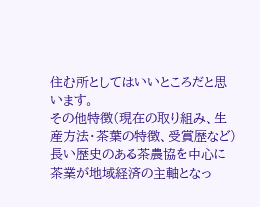住む所としてはいいところだと思います。
その他特徴(現在の取り組み、生産方法・茶葉の特徴、受賞歴など)
長い歴史のある茶農協を中心に茶業が地域経済の主軸となっ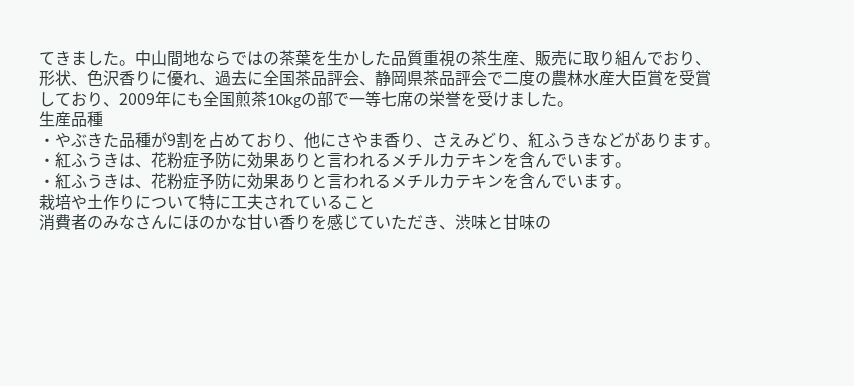てきました。中山間地ならではの茶葉を生かした品質重視の茶生産、販売に取り組んでおり、形状、色沢香りに優れ、過去に全国茶品評会、静岡県茶品評会で二度の農林水産大臣賞を受賞しており、2009年にも全国煎茶10kgの部で一等七席の栄誉を受けました。
生産品種
・やぶきた品種が9割を占めており、他にさやま香り、さえみどり、紅ふうきなどがあります。
・紅ふうきは、花粉症予防に効果ありと言われるメチルカテキンを含んでいます。
・紅ふうきは、花粉症予防に効果ありと言われるメチルカテキンを含んでいます。
栽培や土作りについて特に工夫されていること
消費者のみなさんにほのかな甘い香りを感じていただき、渋味と甘味の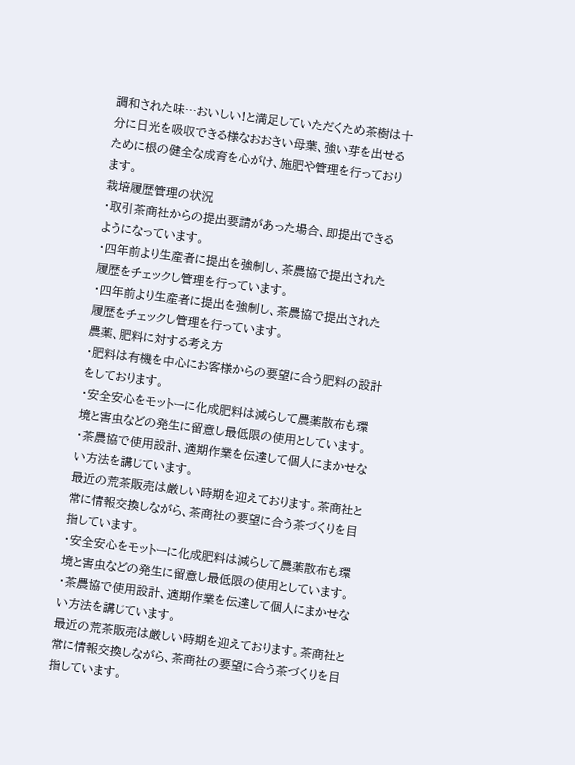調和された味…おいしい!と満足していただくため茶樹は十分に日光を吸収できる様なおおきい母葉、強い芽を出せるために根の健全な成育を心がけ、施肥や管理を行っております。
栽培履歴管理の状況
・取引茶商社からの提出要請があった場合、即提出できるようになっています。
・四年前より生産者に提出を強制し、茶農協で提出された履歴をチェックし管理を行っています。
・四年前より生産者に提出を強制し、茶農協で提出された履歴をチェックし管理を行っています。
農薬、肥料に対する考え方
・肥料は有機を中心にお客様からの要望に合う肥料の設計をしております。
・安全安心をモットーに化成肥料は減らして農薬散布も環境と害虫などの発生に留意し最低限の使用としています。
・茶農協で使用設計、適期作業を伝達して個人にまかせない方法を講じています。
最近の荒茶販売は厳しい時期を迎えております。茶商社と常に情報交換しながら、茶商社の要望に合う茶づくりを目指しています。
・安全安心をモットーに化成肥料は減らして農薬散布も環境と害虫などの発生に留意し最低限の使用としています。
・茶農協で使用設計、適期作業を伝達して個人にまかせない方法を講じています。
最近の荒茶販売は厳しい時期を迎えております。茶商社と常に情報交換しながら、茶商社の要望に合う茶づくりを目指しています。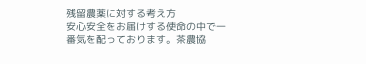残留農薬に対する考え方
安心安全をお届けする使命の中で一番気を配っております。茶農協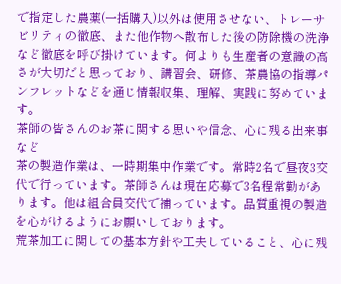で指定した農薬(一括購入)以外は使用させない、トレーサビリティの徹底、また他作物へ散布した後の防除機の洗浄など徹底を呼び掛けています。何よりも生産者の意識の高さが大切だと思っており、講習会、研修、茶農協の指導パンフレットなどを通じ情報収集、理解、実践に努めています。
茶師の皆さんのお茶に関する思いや信念、心に残る出来事など
茶の製造作業は、一時期集中作業です。常時2名で昼夜3交代で行っています。茶師さんは現在応募で3名程常勤があります。他は組合員交代で補っています。品質重視の製造を心がけるようにお願いしております。
荒茶加工に関しての基本方針や工夫していること、心に残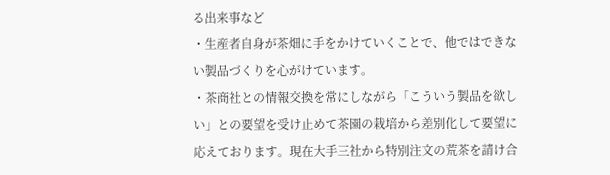る出来事など
・生産者自身が茶畑に手をかけていくことで、他ではできない製品づくりを心がけています。
・茶商社との情報交換を常にしながら「こういう製品を欲しい」との要望を受け止めて茶園の栽培から差別化して要望に応えております。現在大手三社から特別注文の荒茶を請け合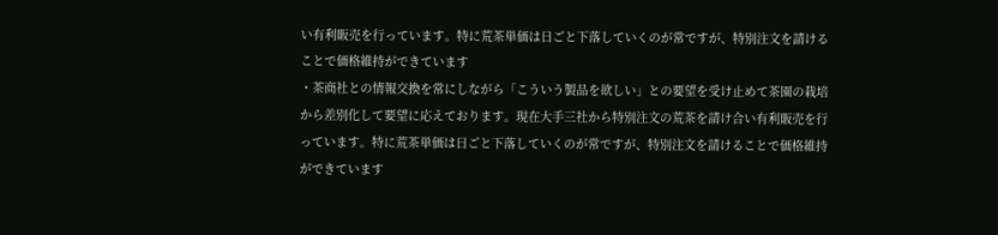い有利販売を行っています。特に荒茶単価は日ごと下落していくのが常ですが、特別注文を請けることで価格維持ができています
・茶商社との情報交換を常にしながら「こういう製品を欲しい」との要望を受け止めて茶園の栽培から差別化して要望に応えております。現在大手三社から特別注文の荒茶を請け合い有利販売を行っています。特に荒茶単価は日ごと下落していくのが常ですが、特別注文を請けることで価格維持ができています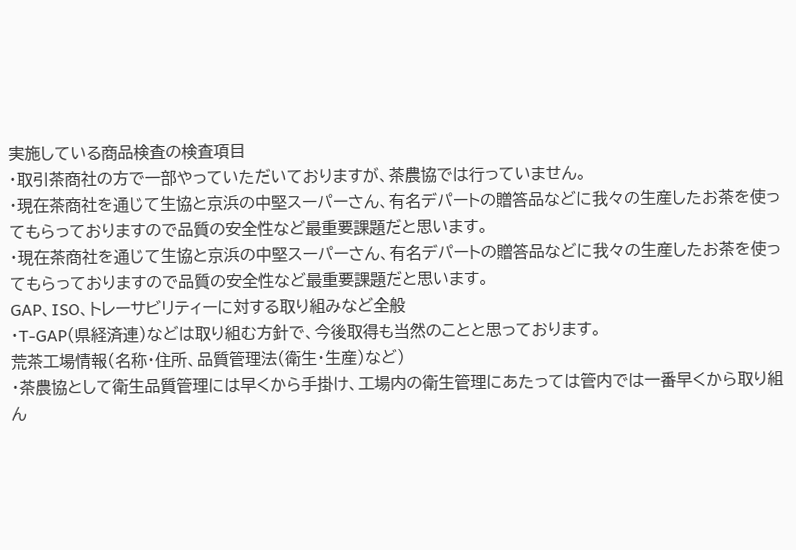実施している商品検査の検査項目
・取引茶商社の方で一部やっていただいておりますが、茶農協では行っていません。
・現在茶商社を通じて生協と京浜の中堅スーパーさん、有名デパートの贈答品などに我々の生産したお茶を使ってもらっておりますので品質の安全性など最重要課題だと思います。
・現在茶商社を通じて生協と京浜の中堅スーパーさん、有名デパートの贈答品などに我々の生産したお茶を使ってもらっておりますので品質の安全性など最重要課題だと思います。
GAP、ISO、トレーサビリティーに対する取り組みなど全般
・T-GAP(県経済連)などは取り組む方針で、今後取得も当然のことと思っております。
荒茶工場情報(名称・住所、品質管理法(衛生・生産)など)
・茶農協として衛生品質管理には早くから手掛け、工場内の衛生管理にあたっては管内では一番早くから取り組ん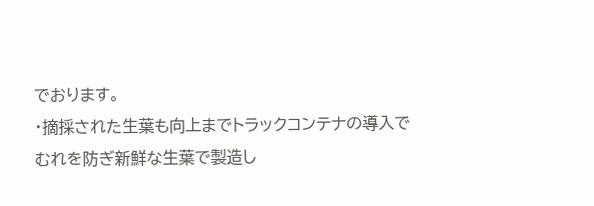でおります。
・摘採された生葉も向上までトラックコンテナの導入でむれを防ぎ新鮮な生葉で製造し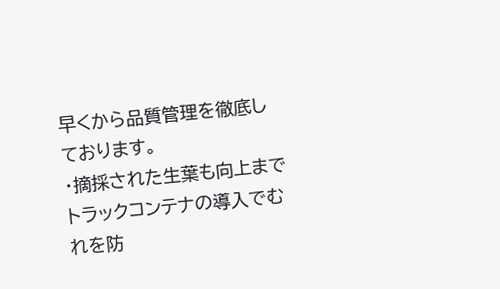早くから品質管理を徹底しております。
・摘採された生葉も向上までトラックコンテナの導入でむれを防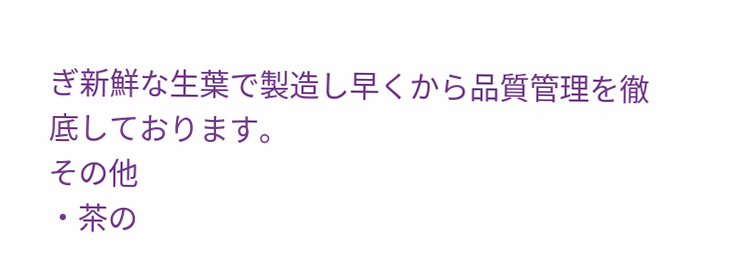ぎ新鮮な生葉で製造し早くから品質管理を徹底しております。
その他
・茶の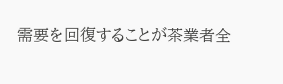需要を回復することが茶業者全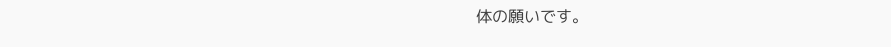体の願いです。